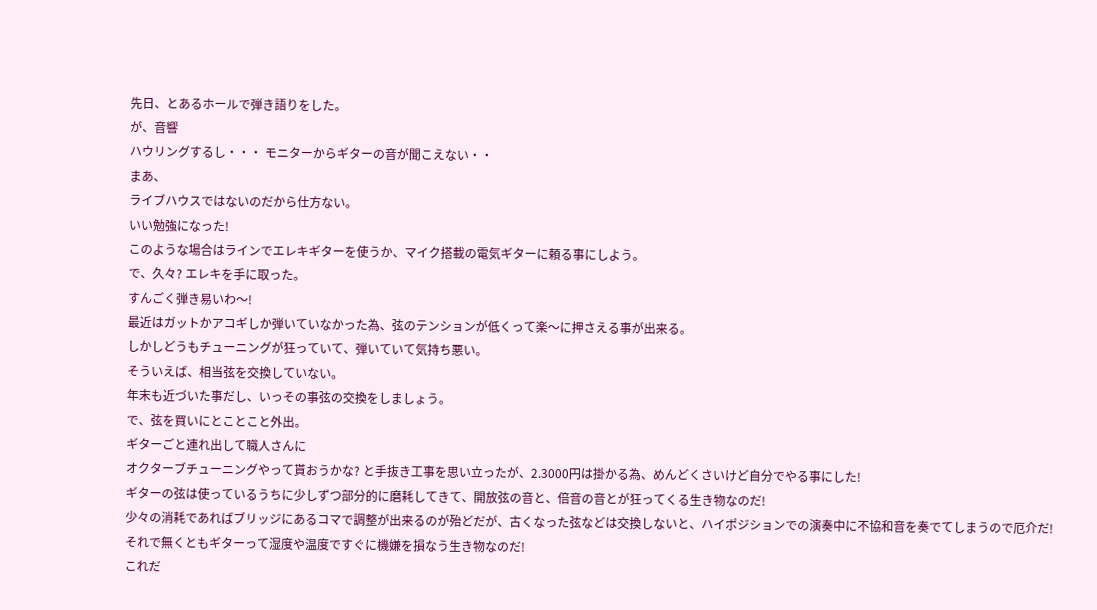先日、とあるホールで弾き語りをした。
が、音響
ハウリングするし・・・ モニターからギターの音が聞こえない・・
まあ、
ライブハウスではないのだから仕方ない。
いい勉強になった!
このような場合はラインでエレキギターを使うか、マイク搭載の電気ギターに頼る事にしよう。
で、久々? エレキを手に取った。
すんごく弾き易いわ〜!
最近はガットかアコギしか弾いていなかった為、弦のテンションが低くって楽〜に押さえる事が出来る。
しかしどうもチューニングが狂っていて、弾いていて気持ち悪い。
そういえば、相当弦を交換していない。
年末も近づいた事だし、いっその事弦の交換をしましょう。
で、弦を買いにとことこと外出。
ギターごと連れ出して職人さんに
オクターブチューニングやって貰おうかな? と手抜き工事を思い立ったが、2.3000円は掛かる為、めんどくさいけど自分でやる事にした!
ギターの弦は使っているうちに少しずつ部分的に磨耗してきて、開放弦の音と、倍音の音とが狂ってくる生き物なのだ!
少々の消耗であればブリッジにあるコマで調整が出来るのが殆どだが、古くなった弦などは交換しないと、ハイポジションでの演奏中に不協和音を奏でてしまうので厄介だ!
それで無くともギターって湿度や温度ですぐに機嫌を損なう生き物なのだ!
これだ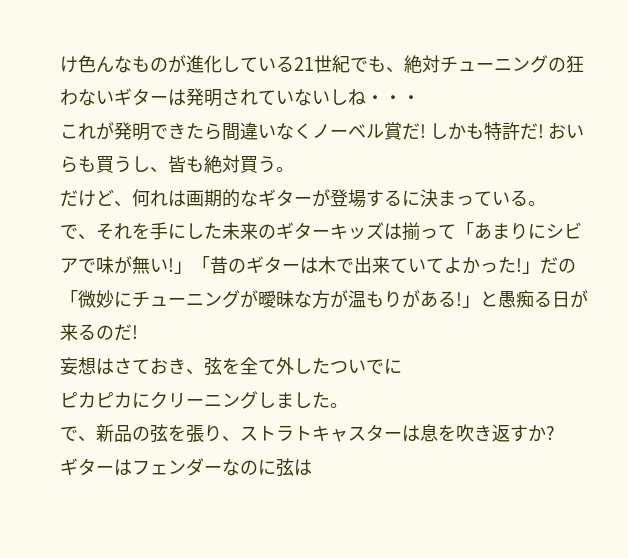け色んなものが進化している21世紀でも、絶対チューニングの狂わないギターは発明されていないしね・・・
これが発明できたら間違いなくノーベル賞だ! しかも特許だ! おいらも買うし、皆も絶対買う。
だけど、何れは画期的なギターが登場するに決まっている。
で、それを手にした未来のギターキッズは揃って「あまりにシビアで味が無い!」「昔のギターは木で出来ていてよかった!」だの「微妙にチューニングが曖昧な方が温もりがある!」と愚痴る日が来るのだ!
妄想はさておき、弦を全て外したついでに
ピカピカにクリーニングしました。
で、新品の弦を張り、ストラトキャスターは息を吹き返すか?
ギターはフェンダーなのに弦は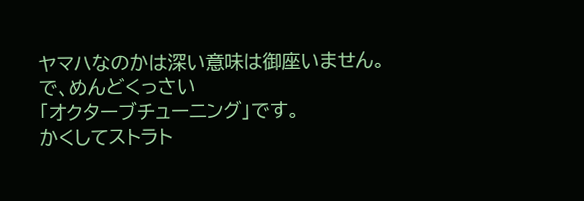ヤマハなのかは深い意味は御座いません。
で、めんどくっさい
「オクターブチューニング」です。
かくしてストラト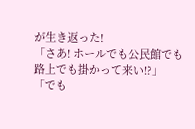が生き返った!
「さあ! ホールでも公民館でも路上でも掛かって来い!?」
「でも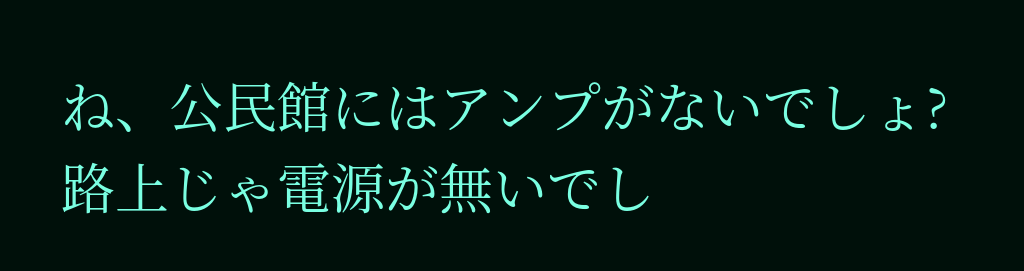ね、公民館にはアンプがないでしょ? 路上じゃ電源が無いでし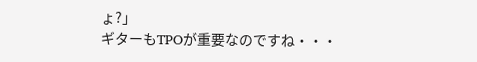ょ?」
ギターもTPOが重要なのですね・・・